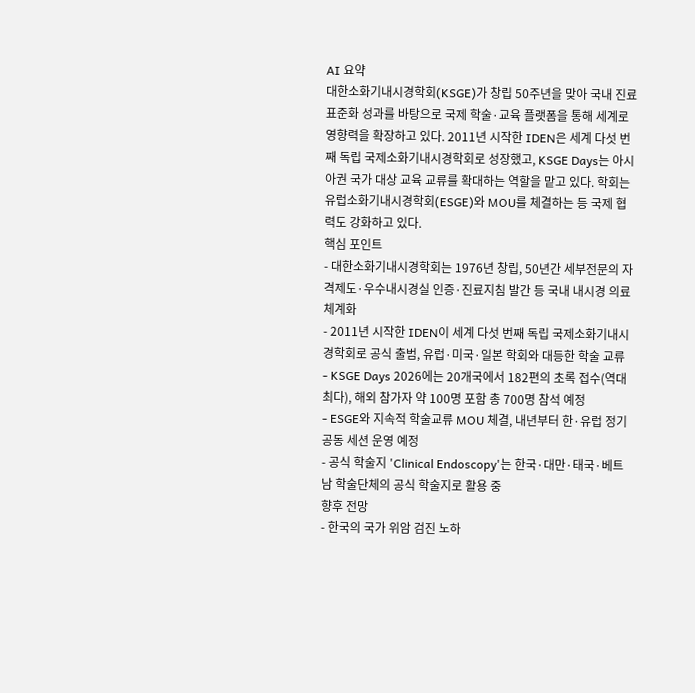AI 요약
대한소화기내시경학회(KSGE)가 창립 50주년을 맞아 국내 진료 표준화 성과를 바탕으로 국제 학술·교육 플랫폼을 통해 세계로 영향력을 확장하고 있다. 2011년 시작한 IDEN은 세계 다섯 번째 독립 국제소화기내시경학회로 성장했고, KSGE Days는 아시아권 국가 대상 교육 교류를 확대하는 역할을 맡고 있다. 학회는 유럽소화기내시경학회(ESGE)와 MOU를 체결하는 등 국제 협력도 강화하고 있다.
핵심 포인트
- 대한소화기내시경학회는 1976년 창립, 50년간 세부전문의 자격제도·우수내시경실 인증·진료지침 발간 등 국내 내시경 의료 체계화
- 2011년 시작한 IDEN이 세계 다섯 번째 독립 국제소화기내시경학회로 공식 출범, 유럽·미국·일본 학회와 대등한 학술 교류
- KSGE Days 2026에는 20개국에서 182편의 초록 접수(역대 최다), 해외 참가자 약 100명 포함 총 700명 참석 예정
- ESGE와 지속적 학술교류 MOU 체결, 내년부터 한·유럽 정기 공동 세션 운영 예정
- 공식 학술지 'Clinical Endoscopy'는 한국·대만·태국·베트남 학술단체의 공식 학술지로 활용 중
향후 전망
- 한국의 국가 위암 검진 노하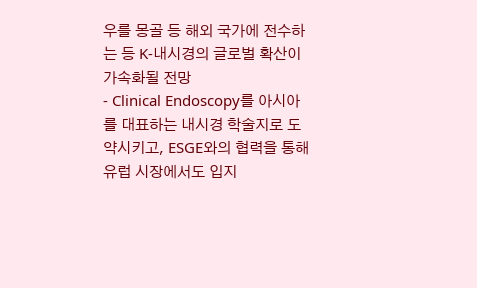우를 몽골 등 해외 국가에 전수하는 등 K-내시경의 글로벌 확산이 가속화될 전망
- Clinical Endoscopy를 아시아를 대표하는 내시경 학술지로 도약시키고, ESGE와의 협력을 통해 유럽 시장에서도 입지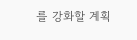를 강화할 계획